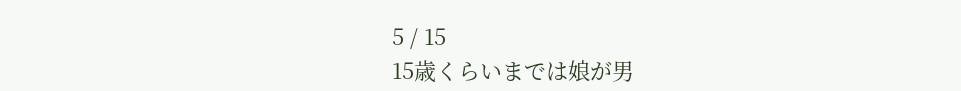5 / 15
15歳くらいまでは娘が男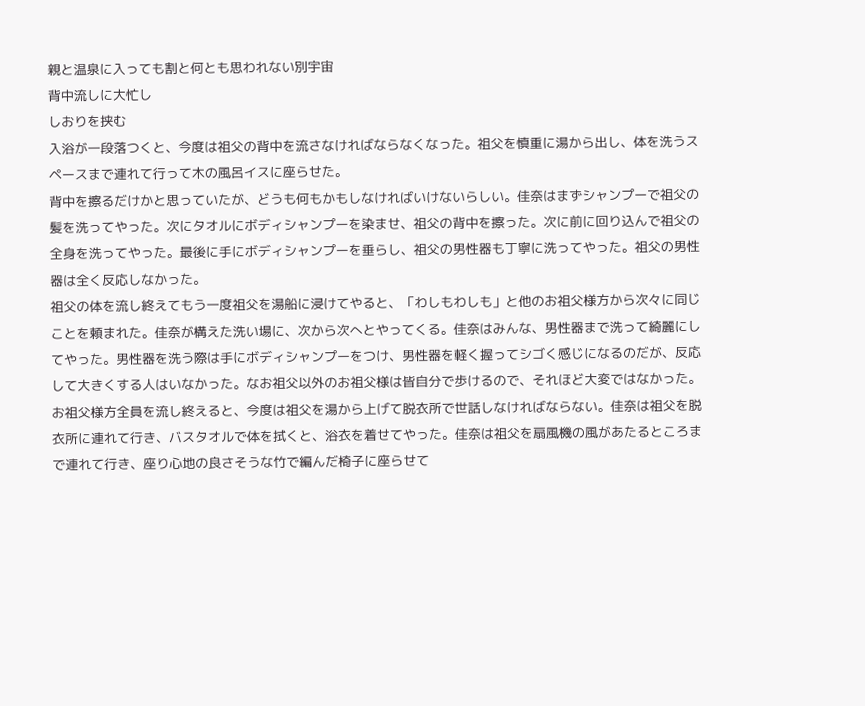親と温泉に入っても割と何とも思われない別宇宙
背中流しに大忙し
しおりを挟む
入浴が一段落つくと、今度は祖父の背中を流さなければならなくなった。祖父を慎重に湯から出し、体を洗うスペースまで連れて行って木の風呂イスに座らせた。
背中を擦るだけかと思っていたが、どうも何もかもしなければいけないらしい。佳奈はまずシャンプーで祖父の髪を洗ってやった。次にタオルにボディシャンプーを染ませ、祖父の背中を擦った。次に前に回り込んで祖父の全身を洗ってやった。最後に手にボディシャンプーを垂らし、祖父の男性器も丁寧に洗ってやった。祖父の男性器は全く反応しなかった。
祖父の体を流し終えてもう一度祖父を湯船に浸けてやると、「わしもわしも」と他のお祖父様方から次々に同じことを頼まれた。佳奈が構えた洗い場に、次から次へとやってくる。佳奈はみんな、男性器まで洗って綺麗にしてやった。男性器を洗う際は手にボディシャンプーをつけ、男性器を軽く握ってシゴく感じになるのだが、反応して大きくする人はいなかった。なお祖父以外のお祖父様は皆自分で歩けるので、それほど大変ではなかった。
お祖父様方全員を流し終えると、今度は祖父を湯から上げて脱衣所で世話しなければならない。佳奈は祖父を脱衣所に連れて行き、バスタオルで体を拭くと、浴衣を着せてやった。佳奈は祖父を扇風機の風があたるところまで連れて行き、座り心地の良さそうな竹で編んだ椅子に座らせて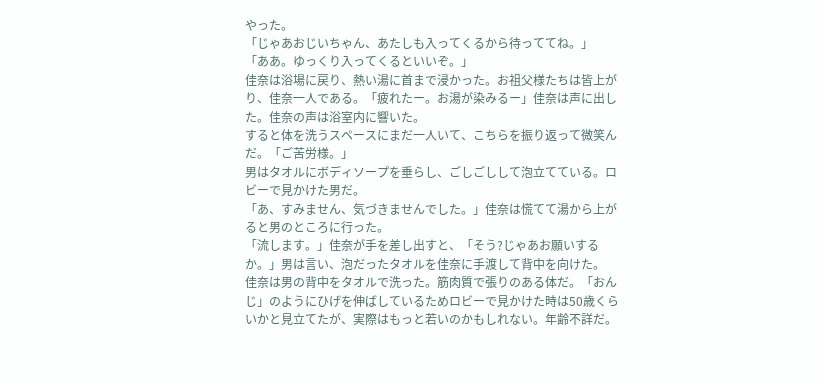やった。
「じゃあおじいちゃん、あたしも入ってくるから待っててね。」
「ああ。ゆっくり入ってくるといいぞ。」
佳奈は浴場に戻り、熱い湯に首まで浸かった。お祖父様たちは皆上がり、佳奈一人である。「疲れたー。お湯が染みるー」佳奈は声に出した。佳奈の声は浴室内に響いた。
すると体を洗うスペースにまだ一人いて、こちらを振り返って微笑んだ。「ご苦労様。」
男はタオルにボディソープを垂らし、ごしごしして泡立てている。ロビーで見かけた男だ。
「あ、すみません、気づきませんでした。」佳奈は慌てて湯から上がると男のところに行った。
「流します。」佳奈が手を差し出すと、「そう?じゃあお願いするか。」男は言い、泡だったタオルを佳奈に手渡して背中を向けた。
佳奈は男の背中をタオルで洗った。筋肉質で張りのある体だ。「おんじ」のようにひげを伸ばしているためロビーで見かけた時は50歳くらいかと見立てたが、実際はもっと若いのかもしれない。年齢不詳だ。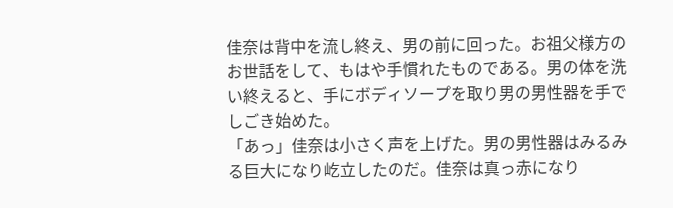佳奈は背中を流し終え、男の前に回った。お祖父様方のお世話をして、もはや手慣れたものである。男の体を洗い終えると、手にボディソープを取り男の男性器を手でしごき始めた。
「あっ」佳奈は小さく声を上げた。男の男性器はみるみる巨大になり屹立したのだ。佳奈は真っ赤になり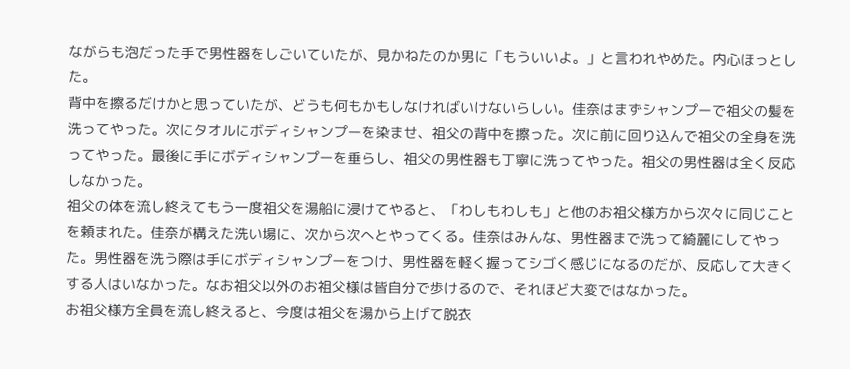ながらも泡だった手で男性器をしごいていたが、見かねたのか男に「もういいよ。」と言われやめた。内心ほっとした。
背中を擦るだけかと思っていたが、どうも何もかもしなければいけないらしい。佳奈はまずシャンプーで祖父の髪を洗ってやった。次にタオルにボディシャンプーを染ませ、祖父の背中を擦った。次に前に回り込んで祖父の全身を洗ってやった。最後に手にボディシャンプーを垂らし、祖父の男性器も丁寧に洗ってやった。祖父の男性器は全く反応しなかった。
祖父の体を流し終えてもう一度祖父を湯船に浸けてやると、「わしもわしも」と他のお祖父様方から次々に同じことを頼まれた。佳奈が構えた洗い場に、次から次へとやってくる。佳奈はみんな、男性器まで洗って綺麗にしてやった。男性器を洗う際は手にボディシャンプーをつけ、男性器を軽く握ってシゴく感じになるのだが、反応して大きくする人はいなかった。なお祖父以外のお祖父様は皆自分で歩けるので、それほど大変ではなかった。
お祖父様方全員を流し終えると、今度は祖父を湯から上げて脱衣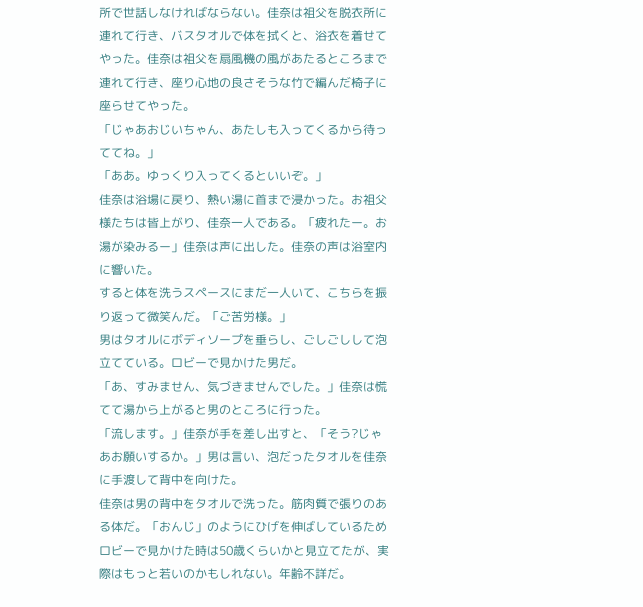所で世話しなければならない。佳奈は祖父を脱衣所に連れて行き、バスタオルで体を拭くと、浴衣を着せてやった。佳奈は祖父を扇風機の風があたるところまで連れて行き、座り心地の良さそうな竹で編んだ椅子に座らせてやった。
「じゃあおじいちゃん、あたしも入ってくるから待っててね。」
「ああ。ゆっくり入ってくるといいぞ。」
佳奈は浴場に戻り、熱い湯に首まで浸かった。お祖父様たちは皆上がり、佳奈一人である。「疲れたー。お湯が染みるー」佳奈は声に出した。佳奈の声は浴室内に響いた。
すると体を洗うスペースにまだ一人いて、こちらを振り返って微笑んだ。「ご苦労様。」
男はタオルにボディソープを垂らし、ごしごしして泡立てている。ロビーで見かけた男だ。
「あ、すみません、気づきませんでした。」佳奈は慌てて湯から上がると男のところに行った。
「流します。」佳奈が手を差し出すと、「そう?じゃあお願いするか。」男は言い、泡だったタオルを佳奈に手渡して背中を向けた。
佳奈は男の背中をタオルで洗った。筋肉質で張りのある体だ。「おんじ」のようにひげを伸ばしているためロビーで見かけた時は50歳くらいかと見立てたが、実際はもっと若いのかもしれない。年齢不詳だ。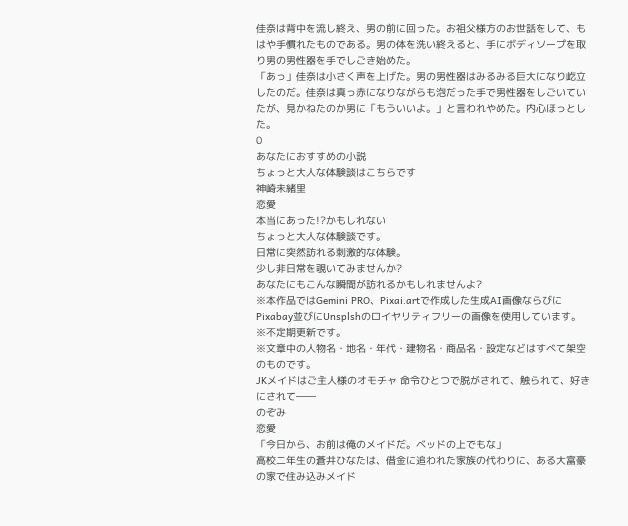佳奈は背中を流し終え、男の前に回った。お祖父様方のお世話をして、もはや手慣れたものである。男の体を洗い終えると、手にボディソープを取り男の男性器を手でしごき始めた。
「あっ」佳奈は小さく声を上げた。男の男性器はみるみる巨大になり屹立したのだ。佳奈は真っ赤になりながらも泡だった手で男性器をしごいていたが、見かねたのか男に「もういいよ。」と言われやめた。内心ほっとした。
0
あなたにおすすめの小説
ちょっと大人な体験談はこちらです
神崎未緒里
恋愛
本当にあった!?かもしれない
ちょっと大人な体験談です。
日常に突然訪れる刺激的な体験。
少し非日常を覗いてみませんか?
あなたにもこんな瞬間が訪れるかもしれませんよ?
※本作品ではGemini PRO、Pixai.artで作成した生成AI画像ならびに
Pixabay並びにUnsplshのロイヤリティフリーの画像を使用しています。
※不定期更新です。
※文章中の人物名・地名・年代・建物名・商品名・設定などはすべて架空のものです。
JKメイドはご主人様のオモチャ 命令ひとつで脱がされて、触られて、好きにされて――
のぞみ
恋愛
「今日から、お前は俺のメイドだ。ベッドの上でもな」
高校二年生の蒼井ひなたは、借金に追われた家族の代わりに、ある大富豪の家で住み込みメイド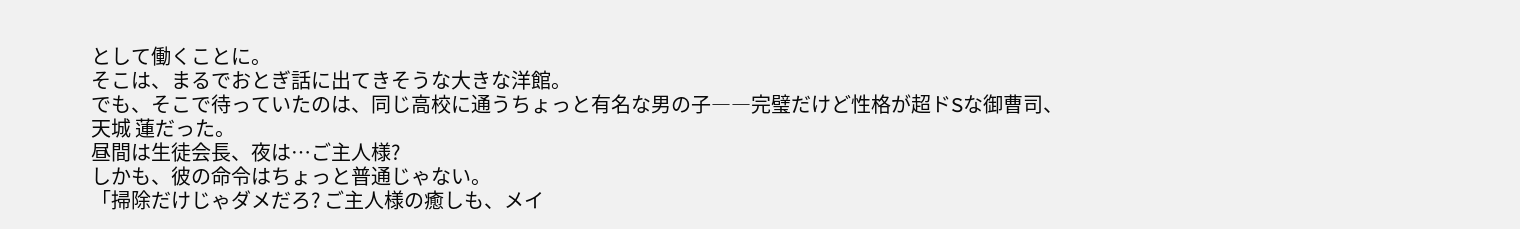として働くことに。
そこは、まるでおとぎ話に出てきそうな大きな洋館。
でも、そこで待っていたのは、同じ高校に通うちょっと有名な男の子――完璧だけど性格が超ドSな御曹司、天城 蓮だった。
昼間は生徒会長、夜は…ご主人様?
しかも、彼の命令はちょっと普通じゃない。
「掃除だけじゃダメだろ? ご主人様の癒しも、メイ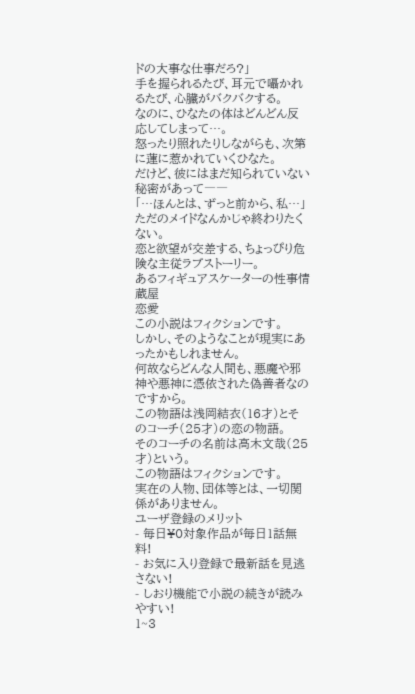ドの大事な仕事だろ?」
手を握られるたび、耳元で囁かれるたび、心臓がバクバクする。
なのに、ひなたの体はどんどん反応してしまって…。
怒ったり照れたりしながらも、次第に蓮に惹かれていくひなた。
だけど、彼にはまだ知られていない秘密があって――
「…ほんとは、ずっと前から、私…」
ただのメイドなんかじゃ終わりたくない。
恋と欲望が交差する、ちょっぴり危険な主従ラブストーリー。
あるフィギュアスケーターの性事情
蔵屋
恋愛
この小説はフィクションです。
しかし、そのようなことが現実にあったかもしれません。
何故ならどんな人間も、悪魔や邪神や悪神に憑依された偽善者なのですから。
この物語は浅岡結衣(16才)とそのコーチ(25才)の恋の物語。
そのコーチの名前は高木文哉(25才)という。
この物語はフィクションです。
実在の人物、団体等とは、一切関係がありません。
ユーザ登録のメリット
- 毎日¥0対象作品が毎日1話無料!
- お気に入り登録で最新話を見逃さない!
- しおり機能で小説の続きが読みやすい!
1~3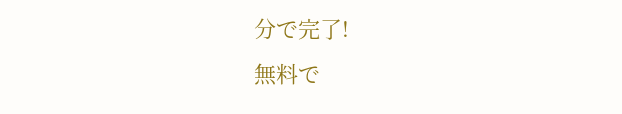分で完了!
無料で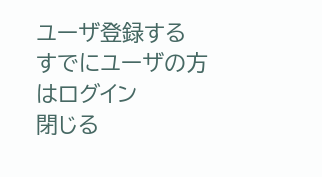ユーザ登録する
すでにユーザの方はログイン
閉じる